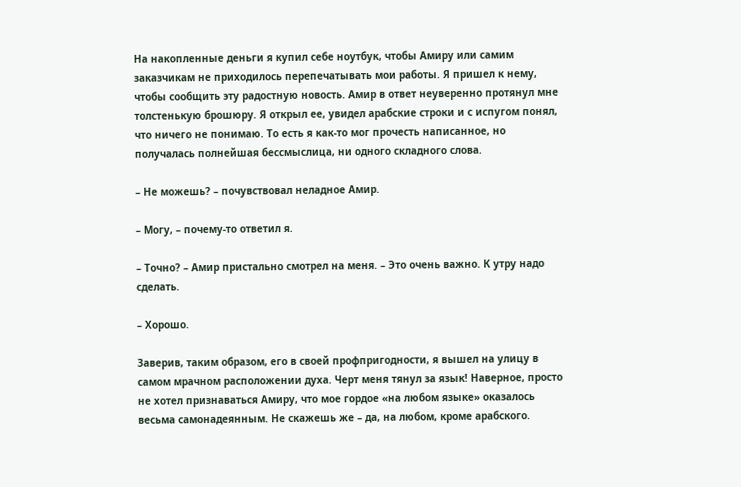На накопленные деньги я купил себе ноутбук, чтобы Амиру или самим заказчикам не приходилось перепечатывать мои работы. Я пришел к нему, чтобы сообщить эту радостную новость. Амир в ответ неуверенно протянул мне толстенькую брошюру. Я открыл ее, увидел арабские строки и с испугом понял, что ничего не понимаю. То есть я как-то мог прочесть написанное, но получалась полнейшая бессмыслица, ни одного складного слова.

– Не можешь? – почувствовал неладное Амир.

– Могу, – почему-то ответил я.

– Точно? – Амир пристально смотрел на меня. – Это очень важно. К утру надо сделать.

– Хорошо.

Заверив, таким образом, его в своей профпригодности, я вышел на улицу в самом мрачном расположении духа. Черт меня тянул за язык! Наверное, просто не хотел признаваться Амиру, что мое гордое «на любом языке» оказалось весьма самонадеянным. Не скажешь же – да, на любом, кроме арабского.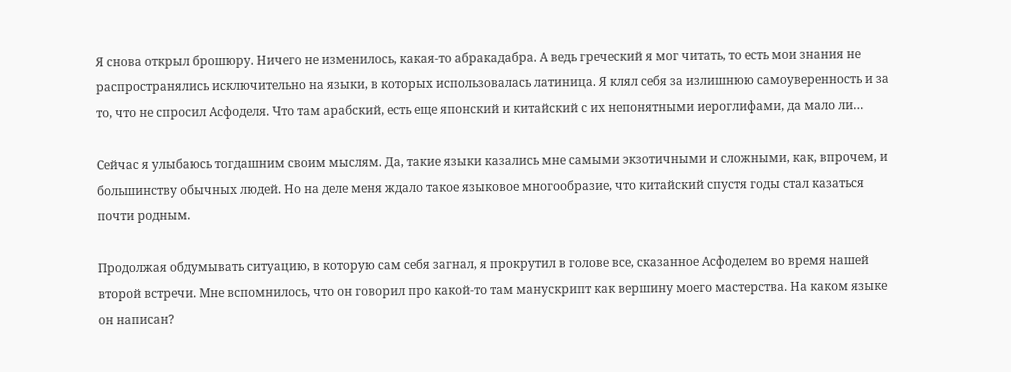Я снова открыл брошюру. Ничего не изменилось, какая-то абракадабра. А ведь греческий я мог читать, то есть мои знания не распространялись исключительно на языки, в которых использовалась латиница. Я клял себя за излишнюю самоуверенность и за то, что не спросил Асфоделя. Что там арабский, есть еще японский и китайский с их непонятными иероглифами, да мало ли…

Сейчас я улыбаюсь тогдашним своим мыслям. Да, такие языки казались мне самыми экзотичными и сложными, как, впрочем, и большинству обычных людей. Но на деле меня ждало такое языковое многообразие, что китайский спустя годы стал казаться почти родным.

Продолжая обдумывать ситуацию, в которую сам себя загнал, я прокрутил в голове все, сказанное Асфоделем во время нашей второй встречи. Мне вспомнилось, что он говорил про какой-то там манускрипт как вершину моего мастерства. На каком языке он написан?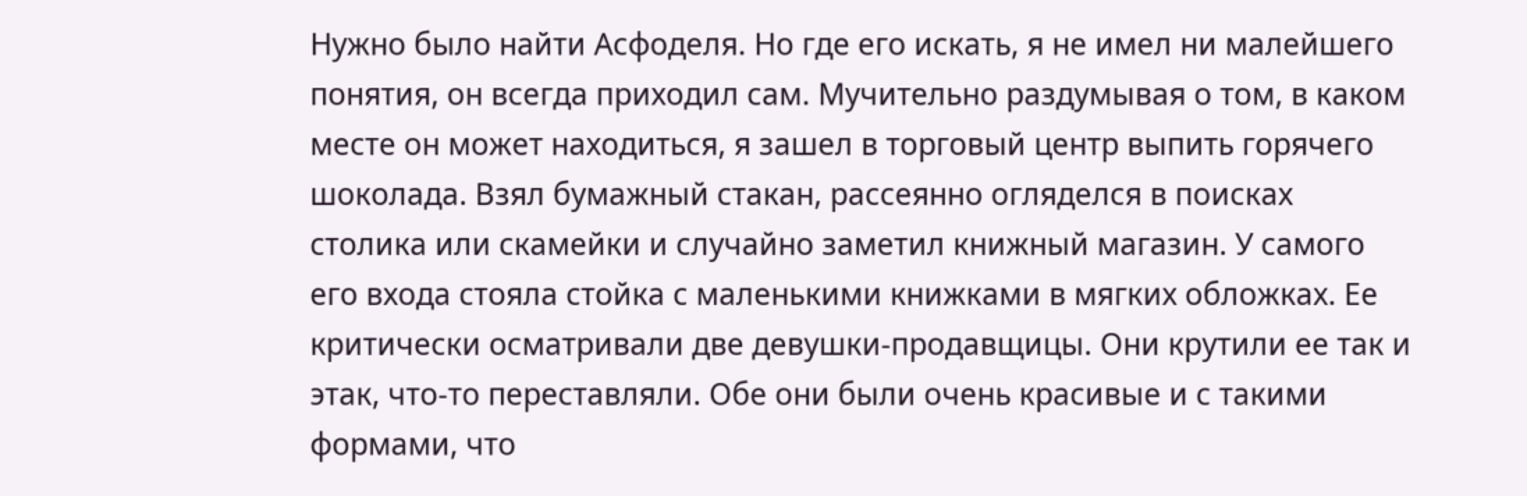Нужно было найти Асфоделя. Но где его искать, я не имел ни малейшего понятия, он всегда приходил сам. Мучительно раздумывая о том, в каком месте он может находиться, я зашел в торговый центр выпить горячего шоколада. Взял бумажный стакан, рассеянно огляделся в поисках столика или скамейки и случайно заметил книжный магазин. У самого его входа стояла стойка с маленькими книжками в мягких обложках. Ее критически осматривали две девушки-продавщицы. Они крутили ее так и этак, что-то переставляли. Обе они были очень красивые и с такими формами, что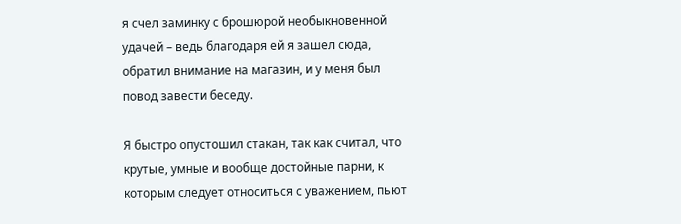я счел заминку с брошюрой необыкновенной удачей – ведь благодаря ей я зашел сюда, обратил внимание на магазин, и у меня был повод завести беседу.

Я быстро опустошил стакан, так как считал, что крутые, умные и вообще достойные парни, к которым следует относиться с уважением, пьют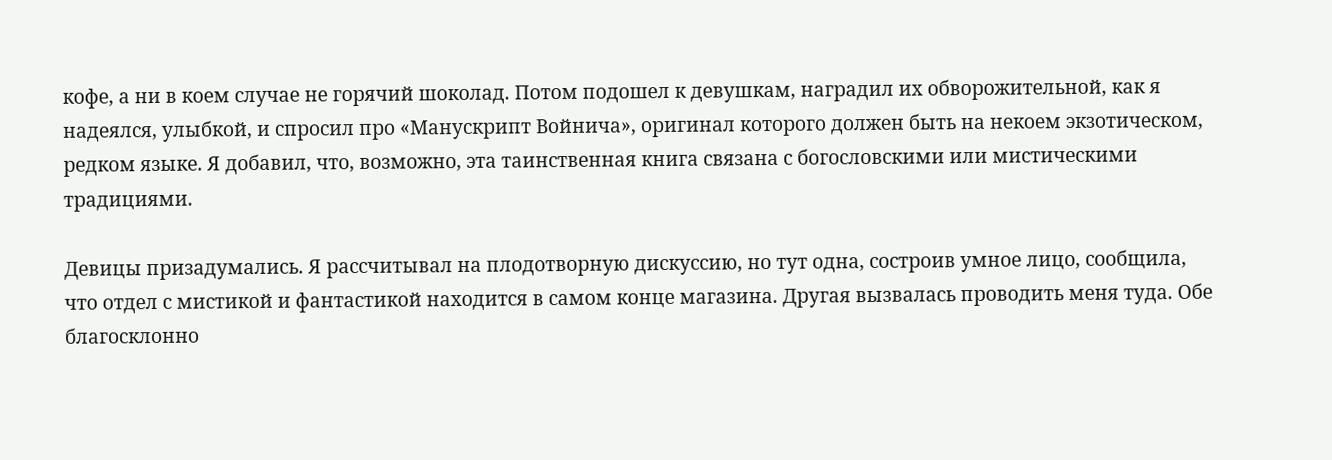кофе, а ни в коем случае не горячий шоколад. Потом подошел к девушкам, наградил их обворожительной, как я надеялся, улыбкой, и спросил про «Манускрипт Войнича», оригинал которого должен быть на некоем экзотическом, редком языке. Я добавил, что, возможно, эта таинственная книга связана с богословскими или мистическими традициями.

Девицы призадумались. Я рассчитывал на плодотворную дискуссию, но тут одна, состроив умное лицо, сообщила, что отдел с мистикой и фантастикой находится в самом конце магазина. Другая вызвалась проводить меня туда. Обе благосклонно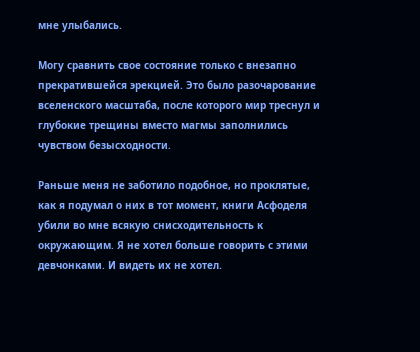мне улыбались.

Могу сравнить свое состояние только с внезапно прекратившейся эрекцией. Это было разочарование вселенского масштаба, после которого мир треснул и глубокие трещины вместо магмы заполнились чувством безысходности.

Раньше меня не заботило подобное, но проклятые, как я подумал о них в тот момент, книги Асфоделя убили во мне всякую снисходительность к окружающим. Я не хотел больше говорить с этими девчонками. И видеть их не хотел.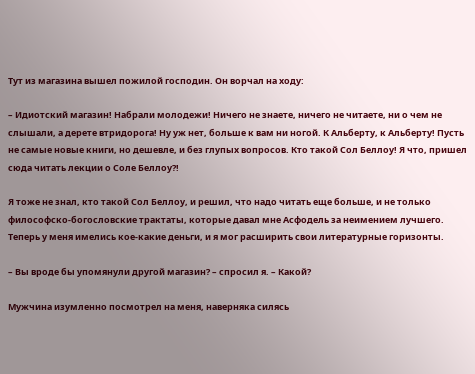Тут из магазина вышел пожилой господин. Он ворчал на ходу:

– Идиотский магазин! Набрали молодежи! Ничего не знаете, ничего не читаете, ни о чем не слышали, а дерете втридорога! Ну уж нет, больше к вам ни ногой. К Альберту, к Альберту! Пусть не самые новые книги, но дешевле, и без глупых вопросов. Кто такой Сол Беллоу! Я что, пришел сюда читать лекции о Соле Беллоу?!

Я тоже не знал, кто такой Сол Беллоу, и решил, что надо читать еще больше, и не только философско-богословские трактаты, которые давал мне Асфодель за неимением лучшего. Теперь у меня имелись кое-какие деньги, и я мог расширить свои литературные горизонты.

– Вы вроде бы упомянули другой магазин? – спросил я. – Какой?

Мужчина изумленно посмотрел на меня, наверняка силясь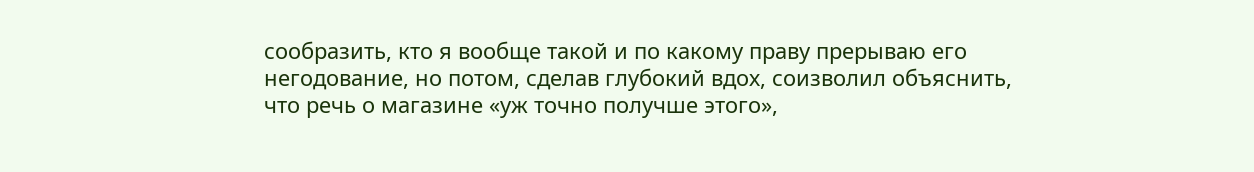сообразить, кто я вообще такой и по какому праву прерываю его негодование, но потом, сделав глубокий вдох, соизволил объяснить, что речь о магазине «уж точно получше этого»,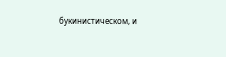букинистическом, и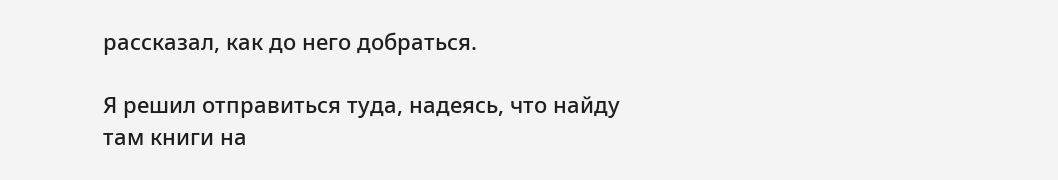рассказал, как до него добраться.

Я решил отправиться туда, надеясь, что найду там книги на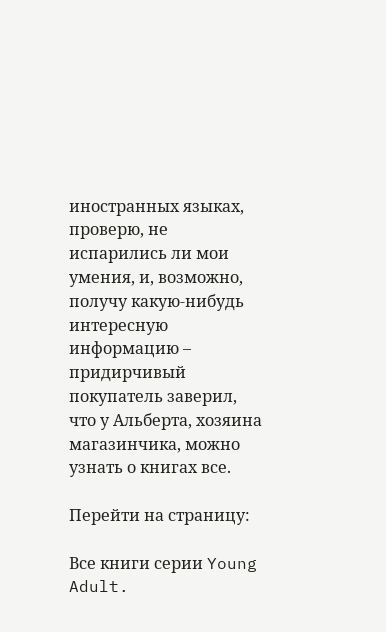иностранных языках, проверю, не испарились ли мои умения, и, возможно, получу какую-нибудь интересную информацию – придирчивый покупатель заверил, что у Альберта, хозяина магазинчика, можно узнать о книгах все.

Перейти на страницу:

Все книги серии Young Adult.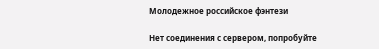Молодежное российское фэнтези

Нет соединения с сервером, попробуйте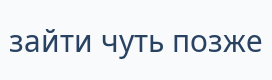зайти чуть позже